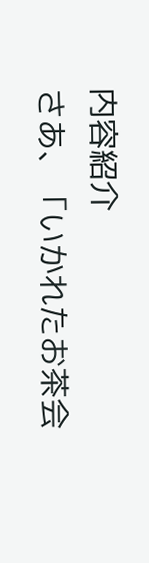内容紹介
さあ、「いかれたお茶会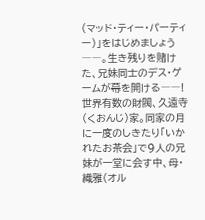(マッド・ティー・パーティー)」をはじめましょう――。生き残りを賭けた、兄妹同士のデス・ゲームが幕を開ける――! 世界有数の財閥、久遠寺(くおんじ)家。同家の月に一度のしきたり「いかれたお茶会」で9人の兄妹が一堂に会す中、母・織雅(オル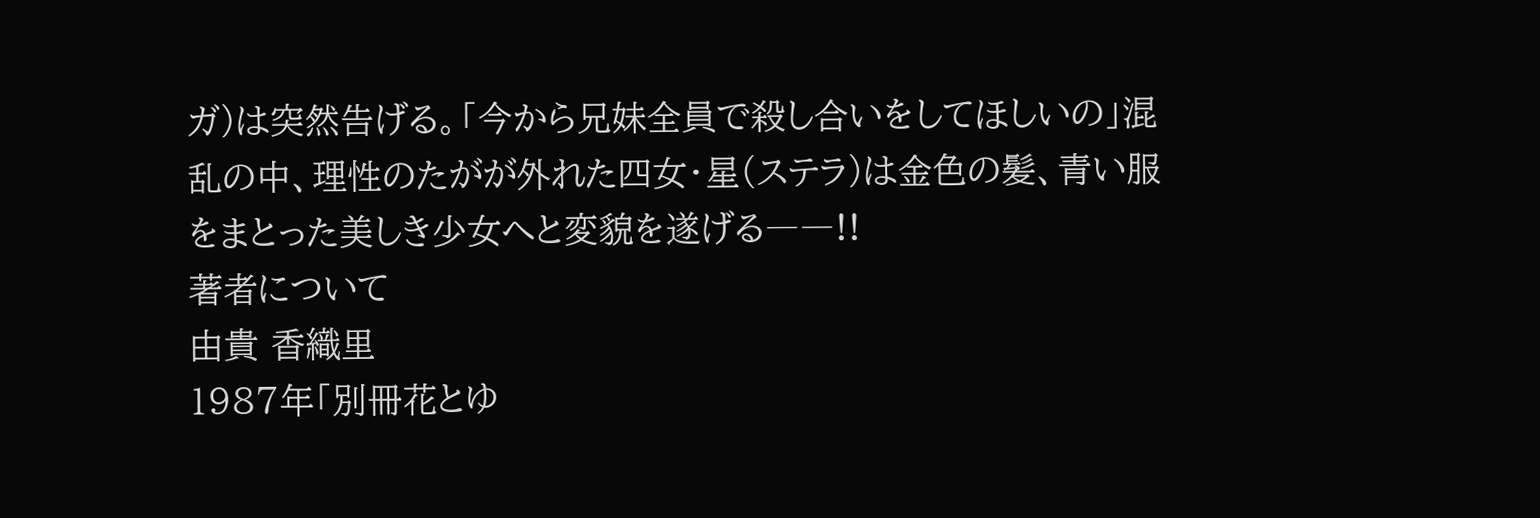ガ)は突然告げる。「今から兄妹全員で殺し合いをしてほしいの」混乱の中、理性のたがが外れた四女・星(ステラ)は金色の髪、青い服をまとった美しき少女へと変貌を遂げる――!!
著者について
由貴 香織里
1987年「別冊花とゆ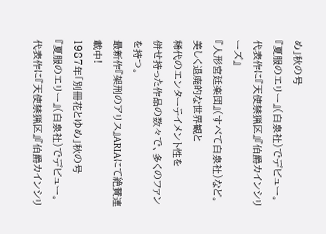め」秋の号
『夏服のエリー』(白泉社)でデビュー。
代表作に『天使禁猟区』『伯爵カインシリーズ』
『人形宮廷楽団』(すべて白泉社)など。
美しく退廃的な世界観と
稀代のエンターテイメント性を
併せ持った作品の数々で、多くのファンを持つ。
最新作『架刑のアリス』ARIAにて絶賛連載中!
1987年「別冊花とゆめ」秋の号
『夏服のエリー』(白泉社)でデビュー。
代表作に『天使禁猟区』『伯爵カインシリ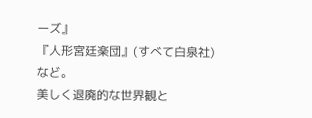ーズ』
『人形宮廷楽団』(すべて白泉社)など。
美しく退廃的な世界観と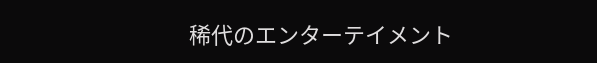稀代のエンターテイメント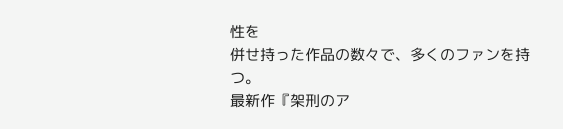性を
併せ持った作品の数々で、多くのファンを持つ。
最新作『架刑のア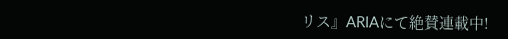リス』ARIAにて絶賛連載中!